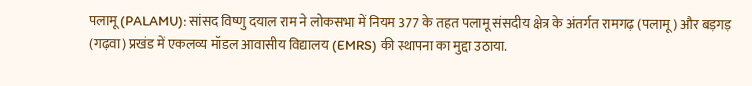पलामू (PALAMU): सांसद विष्णु दयाल राम ने लोकसभा में नियम 377 के तहत पलामू संसदीय क्षेत्र के अंतर्गत रामगढ़ (पलामू) और बड़गड़ (गढ़वा) प्रखंड में एकलव्य मॉडल आवासीय विद्यालय (EMRS) की स्थापना का मुद्दा उठाया.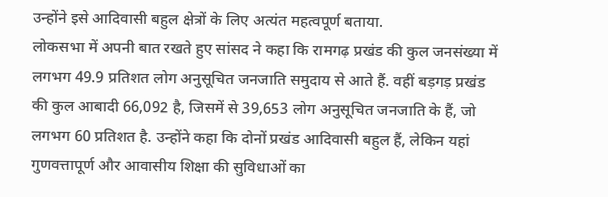उन्होंने इसे आदिवासी बहुल क्षेत्रों के लिए अत्यंत महत्वपूर्ण बताया.
लोकसभा में अपनी बात रखते हुए सांसद ने कहा कि रामगढ़ प्रखंड की कुल जनसंख्या में लगभग 49.9 प्रतिशत लोग अनुसूचित जनजाति समुदाय से आते हैं. वहीं बड़गड़ प्रखंड की कुल आबादी 66,092 है, जिसमें से 39,653 लोग अनुसूचित जनजाति के हैं, जो लगभग 60 प्रतिशत है. उन्होंने कहा कि दोनों प्रखंड आदिवासी बहुल हैं, लेकिन यहां गुणवत्तापूर्ण और आवासीय शिक्षा की सुविधाओं का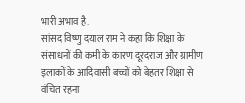भारी अभाव है.
सांसद विष्णु दयाल राम ने कहा कि शिक्षा के संसाधनों की कमी के कारण दूरदराज और ग्रामीण इलाकों के आदिवासी बच्चों को बेहतर शिक्षा से वंचित रहना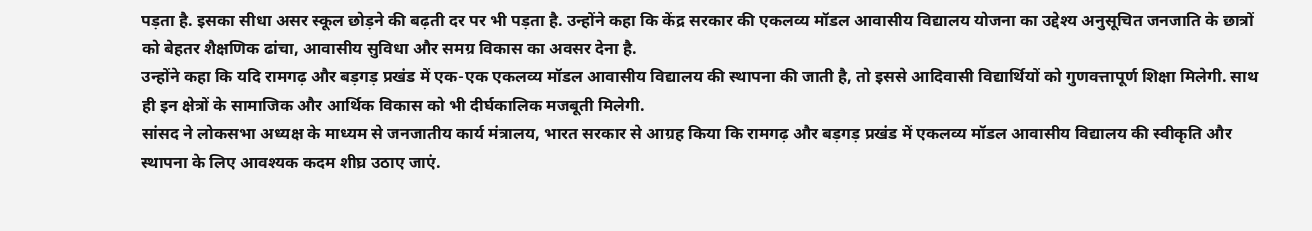पड़ता है. इसका सीधा असर स्कूल छोड़ने की बढ़ती दर पर भी पड़ता है. उन्होंने कहा कि केंद्र सरकार की एकलव्य मॉडल आवासीय विद्यालय योजना का उद्देश्य अनुसूचित जनजाति के छात्रों को बेहतर शैक्षणिक ढांचा, आवासीय सुविधा और समग्र विकास का अवसर देना है.
उन्होंने कहा कि यदि रामगढ़ और बड़गड़ प्रखंड में एक-एक एकलव्य मॉडल आवासीय विद्यालय की स्थापना की जाती है, तो इससे आदिवासी विद्यार्थियों को गुणवत्तापूर्ण शिक्षा मिलेगी. साथ ही इन क्षेत्रों के सामाजिक और आर्थिक विकास को भी दीर्घकालिक मजबूती मिलेगी.
सांसद ने लोकसभा अध्यक्ष के माध्यम से जनजातीय कार्य मंत्रालय, भारत सरकार से आग्रह किया कि रामगढ़ और बड़गड़ प्रखंड में एकलव्य मॉडल आवासीय विद्यालय की स्वीकृति और स्थापना के लिए आवश्यक कदम शीघ्र उठाए जाएं.